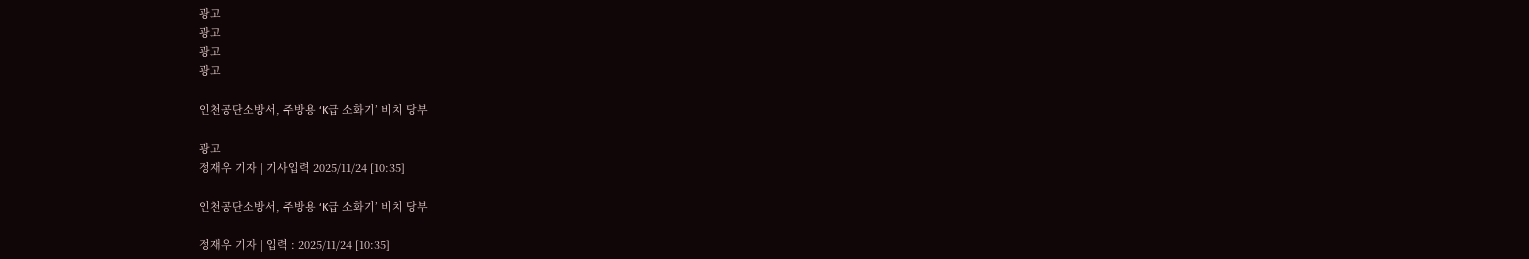광고
광고
광고
광고

인천공단소방서, 주방용 ‘K급 소화기’ 비치 당부

광고
정재우 기자 | 기사입력 2025/11/24 [10:35]

인천공단소방서, 주방용 ‘K급 소화기’ 비치 당부

정재우 기자 | 입력 : 2025/11/24 [10:35]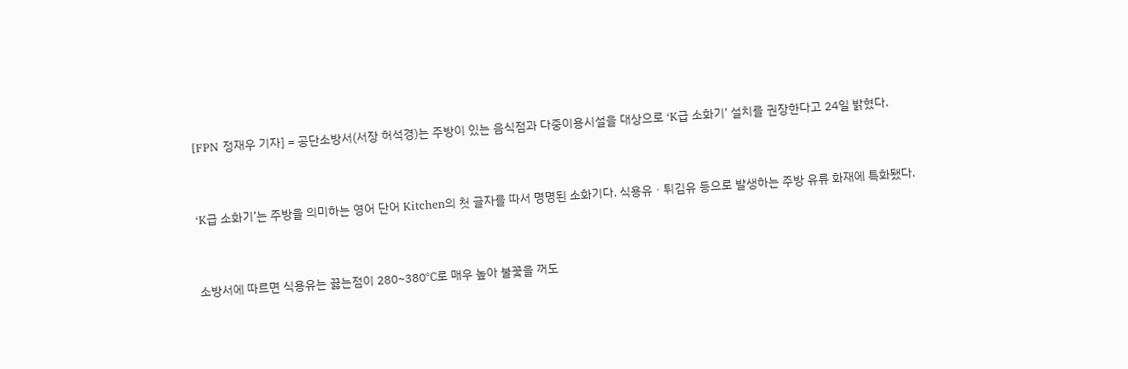[FPN 정재우 기자] = 공단소방서(서장 허석경)는 주방이 있는 음식점과 다중이용시설을 대상으로 ‘K급 소화기’ 설치를 권장한다고 24일 밝혔다.



‘K급 소화기’는 주방을 의미하는 영어 단어 Kitchen의 첫 글자를 따서 명명된 소화기다. 식용유ㆍ튀김유 등으로 발생하는 주방 유류 화재에 특화됐다.



소방서에 따르면 식용유는 끓는점이 280~380℃로 매우 높아 불꽃을 꺼도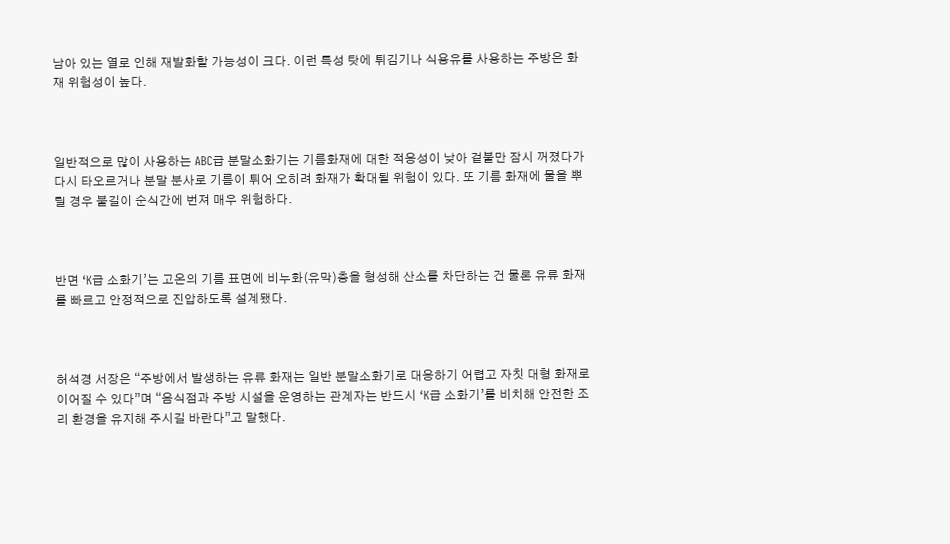남아 있는 열로 인해 재발화할 가능성이 크다. 이런 특성 탓에 튀김기나 식용유를 사용하는 주방은 화재 위험성이 높다.



일반적으로 많이 사용하는 ABC급 분말소화기는 기름화재에 대한 적응성이 낮아 겉불만 잠시 꺼졌다가 다시 타오르거나 분말 분사로 기름이 튀어 오히려 화재가 확대될 위험이 있다. 또 기름 화재에 물을 뿌릴 경우 불길이 순식간에 번져 매우 위험하다.



반면 ‘K급 소화기’는 고온의 기름 표면에 비누화(유막)층을 형성해 산소를 차단하는 건 물론 유류 화재를 빠르고 안정적으로 진압하도록 설계됐다.



허석경 서장은 “주방에서 발생하는 유류 화재는 일반 분말소화기로 대응하기 어렵고 자칫 대형 화재로 이어질 수 있다”며 “음식점과 주방 시설을 운영하는 관계자는 반드시 ‘K급 소화기’를 비치해 안전한 조리 환경을 유지해 주시길 바란다”고 말했다.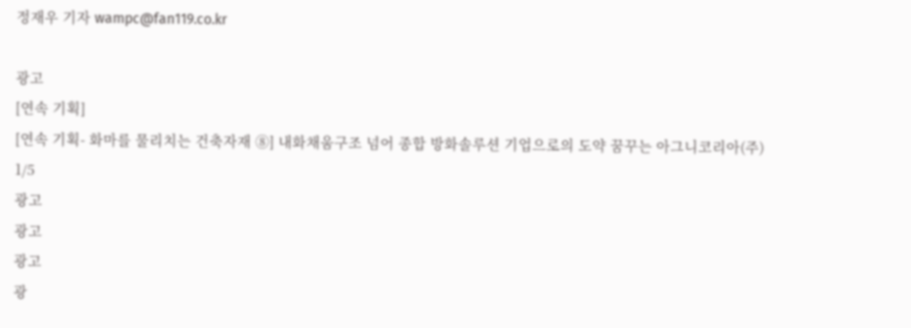정재우 기자 wampc@fan119.co.kr

광고
[연속 기획]
[연속 기획- 화마를 물리치는 건축자재 ⑧] 내화채움구조 넘어 종합 방화솔루션 기업으로의 도약 꿈꾸는 아그니코리아(주)
1/5
광고
광고
광고
광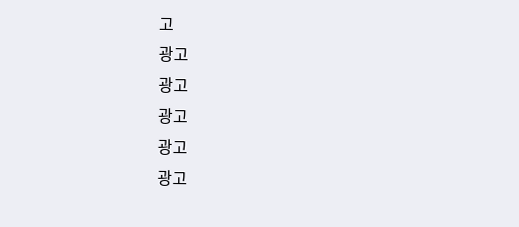고
광고
광고
광고
광고
광고